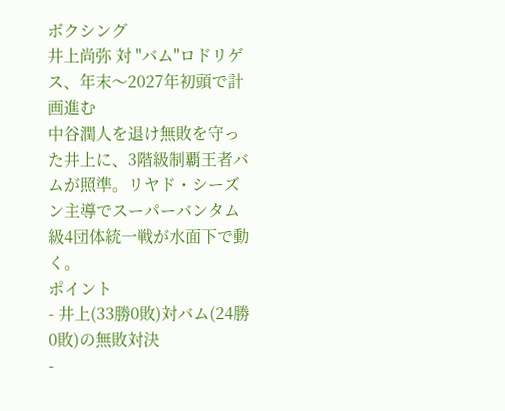ボクシング
井上尚弥 対 "バム"ロドリゲス、年末〜2027年初頭で計画進む
中谷潤人を退け無敗を守った井上に、3階級制覇王者バムが照準。リヤド・シーズン主導でスーパーバンタム級4団体統一戦が水面下で動く。
ポイント
- 井上(33勝0敗)対バム(24勝0敗)の無敗対決
-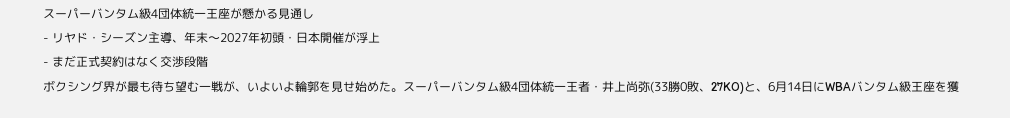スーパーバンタム級4団体統一王座が懸かる見通し
- リヤド・シーズン主導、年末〜2027年初頭・日本開催が浮上
- まだ正式契約はなく交渉段階
ボクシング界が最も待ち望む一戦が、いよいよ輪郭を見せ始めた。スーパーバンタム級4団体統一王者・井上尚弥(33勝0敗、27KO)と、6月14日にWBAバンタム級王座を獲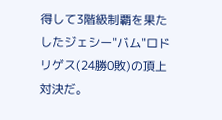得して3階級制覇を果たしたジェシー"バム"ロドリゲス(24勝0敗)の頂上対決だ。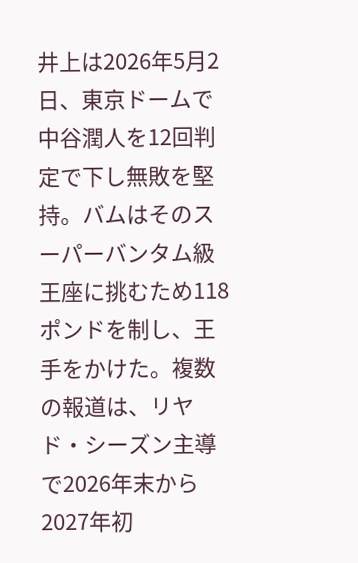井上は2026年5月2日、東京ドームで中谷潤人を12回判定で下し無敗を堅持。バムはそのスーパーバンタム級王座に挑むため118ポンドを制し、王手をかけた。複数の報道は、リヤド・シーズン主導で2026年末から2027年初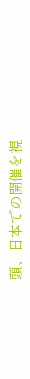頭、日本での開催を視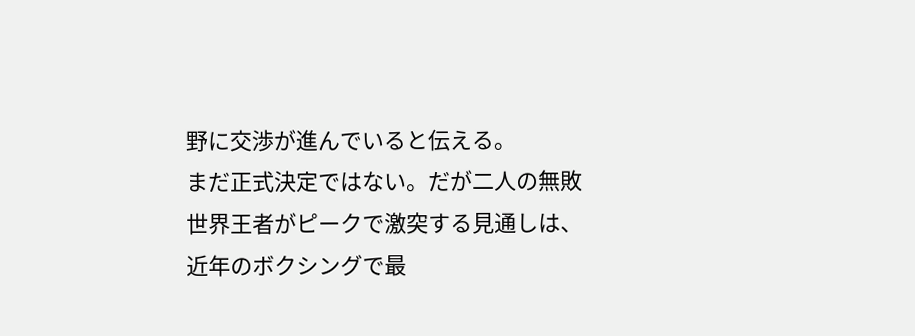野に交渉が進んでいると伝える。
まだ正式決定ではない。だが二人の無敗世界王者がピークで激突する見通しは、近年のボクシングで最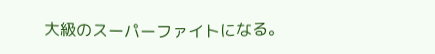大級のスーパーファイトになる。